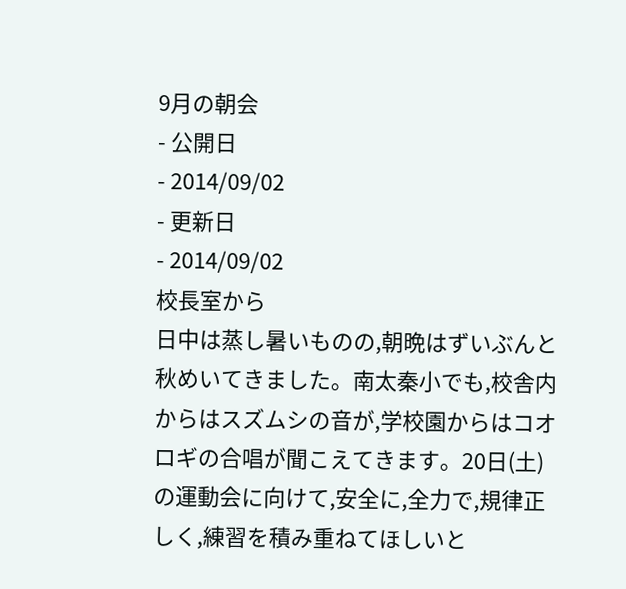9月の朝会
- 公開日
- 2014/09/02
- 更新日
- 2014/09/02
校長室から
日中は蒸し暑いものの,朝晩はずいぶんと秋めいてきました。南太秦小でも,校舎内からはスズムシの音が,学校園からはコオロギの合唱が聞こえてきます。20日(土)の運動会に向けて,安全に,全力で,規律正しく,練習を積み重ねてほしいと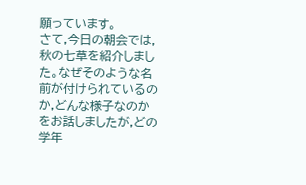願っています。
さて,今日の朝会では,秋の七草を紹介しました。なぜそのような名前が付けられているのか,どんな様子なのかをお話しましたが,どの学年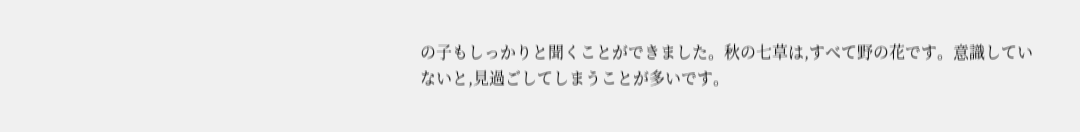の子もしっかりと聞くことができました。秋の七草は,すべて野の花です。意識していないと,見過ごしてしまうことが多いです。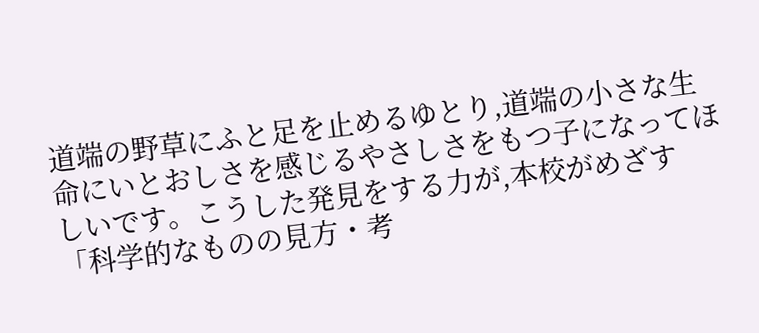道端の野草にふと足を止めるゆとり,道端の小さな生命にいとおしさを感じるやさしさをもつ子になってほしいです。こうした発見をする力が,本校がめざす「科学的なものの見方・考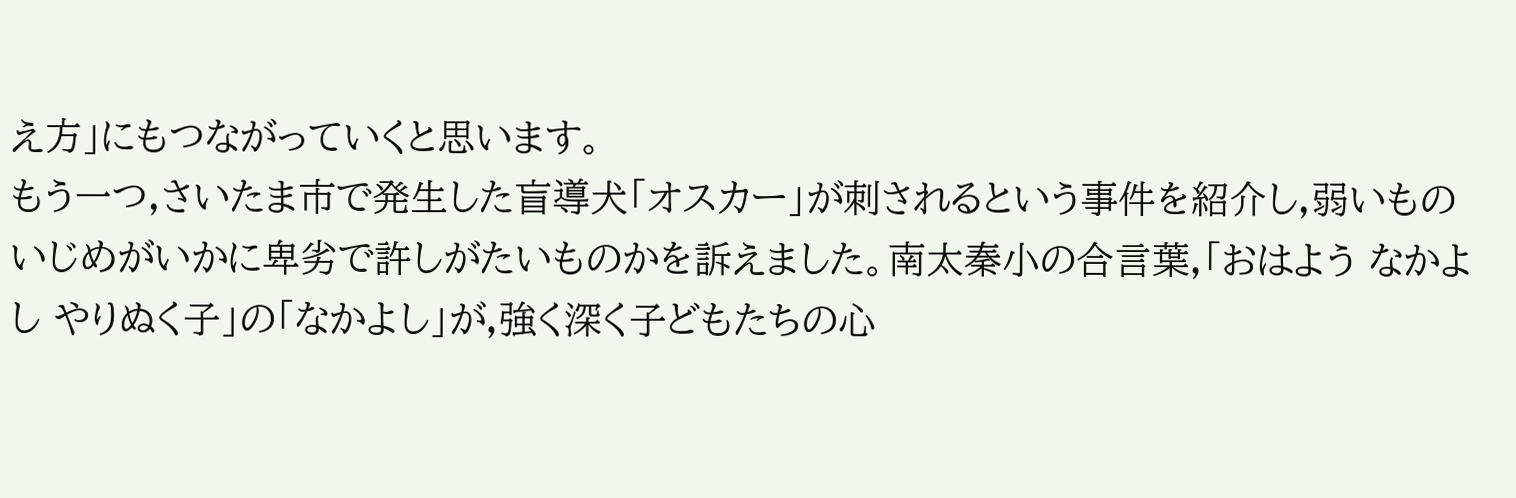え方」にもつながっていくと思います。
もう一つ,さいたま市で発生した盲導犬「オスカー」が刺されるという事件を紹介し,弱いものいじめがいかに卑劣で許しがたいものかを訴えました。南太秦小の合言葉,「おはよう なかよし やりぬく子」の「なかよし」が,強く深く子どもたちの心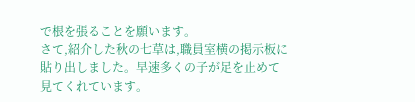で根を張ることを願います。
さて,紹介した秋の七草は,職員室横の掲示板に貼り出しました。早速多くの子が足を止めて見てくれています。